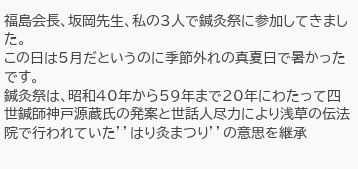福島会長、坂岡先生、私の3人で鍼灸祭に参加してきました。
この日は5月だというのに季節外れの真夏日で暑かったです。
鍼灸祭は、昭和40年から59年まで20年にわたって四世鍼師神戸源蔵氏の発案と世話人尽力により浅草の伝法院で行われていた’’はり灸まつり’’の意思を継承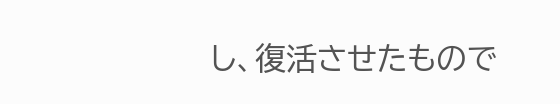し、復活させたもので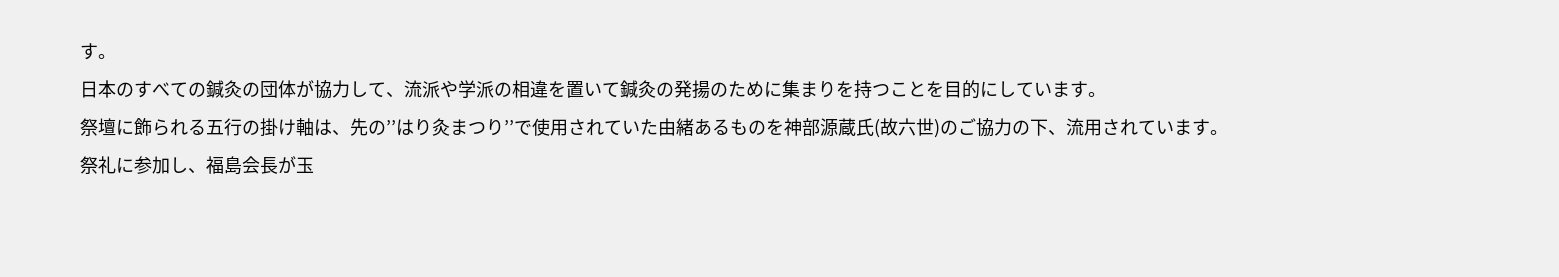す。
日本のすべての鍼灸の団体が協力して、流派や学派の相違を置いて鍼灸の発揚のために集まりを持つことを目的にしています。
祭壇に飾られる五行の掛け軸は、先の’’はり灸まつり’’で使用されていた由緒あるものを神部源蔵氏(故六世)のご協力の下、流用されています。
祭礼に参加し、福島会長が玉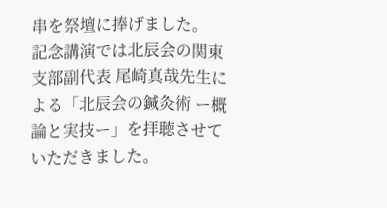串を祭壇に捧げました。
記念講演では北辰会の関東支部副代表 尾崎真哉先生による「北辰会の鍼灸術 ー概論と実技ー」を拝聴させていただきました。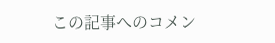この記事へのコメン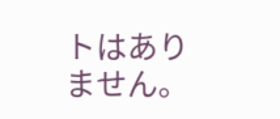トはありません。